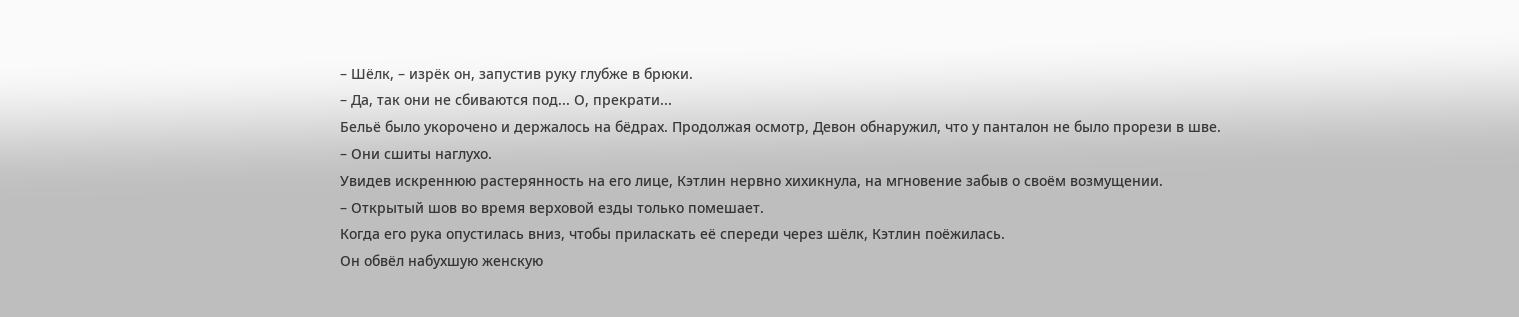– Шёлк, – изрёк он, запустив руку глубже в брюки.
– Да, так они не сбиваются под... О, прекрати...
Бельё было укорочено и держалось на бёдрах. Продолжая осмотр, Девон обнаружил, что у панталон не было прорези в шве.
– Они сшиты наглухо.
Увидев искреннюю растерянность на его лице, Кэтлин нервно хихикнула, на мгновение забыв о своём возмущении.
– Открытый шов во время верховой езды только помешает.
Когда его рука опустилась вниз, чтобы приласкать её спереди через шёлк, Кэтлин поёжилась.
Он обвёл набухшую женскую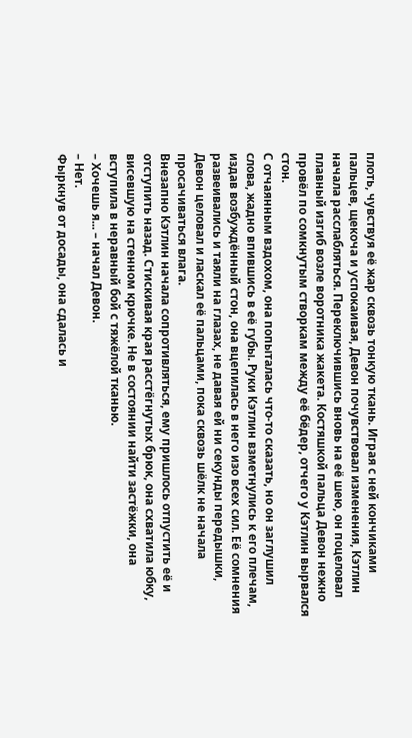плоть, чувствуя её жар сквозь тонкую ткань. Играя с ней кончиками пальцев, щекоча и успокаивая, Девон почувствовал изменения, Кэтлин начала расслабляться. Переключившись вновь на её шею, он поцеловал плавный изгиб возле воротника жакета. Костяшкой пальца Девон нежно провёл по сомкнутым створкам между её бёдер, отчего у Кэтлин вырвался стон.
С отчаянным вздохом, она попыталась что-то сказать, но он заглушил слова, жадно впившись в её губы. Руки Кэтлин взметнулись к его плечам, издав возбуждённый стон, она вцепилась в него изо всех сил. Её сомнения развеивались и таяли на глазах, не давая ей ни секунды передышки, Девон целовал и ласкал её пальцами, пока сквозь шёлк не начала просачиваться влага.
Внезапно Кэтлин начала сопротивляться, ему пришлось отпустить её и отступить назад. Стискивая края расстёгнутых брюк, она схватила юбку, висевшую на стенном крючке. Не в состоянии найти застёжки, она вступила в неравный бой с тяжёлой тканью.
– Хочешь я... – начал Девон.
– Нет.
Фыркнув от досады, она сдалась и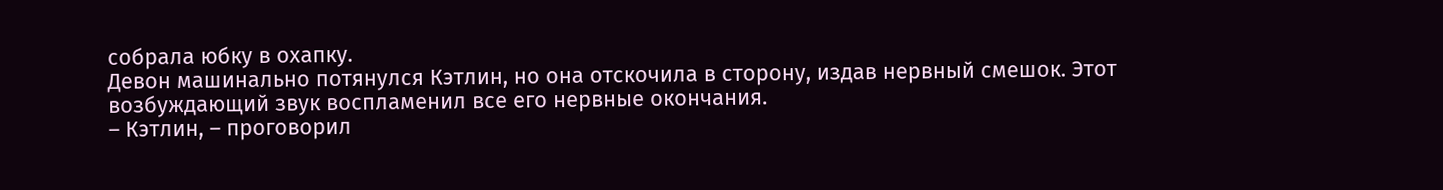собрала юбку в охапку.
Девон машинально потянулся Кэтлин, но она отскочила в сторону, издав нервный смешок. Этот возбуждающий звук воспламенил все его нервные окончания.
– Кэтлин, – проговорил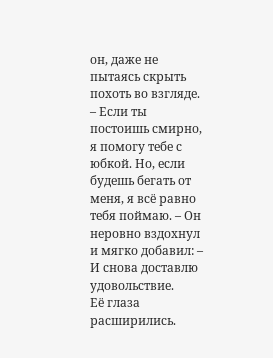он, даже не пытаясь скрыть похоть во взгляде. – Если ты постоишь смирно, я помогу тебе с юбкой. Но, если будешь бегать от меня, я всё равно тебя поймаю. – Он неровно вздохнул и мягко добавил: – И снова доставлю удовольствие.
Её глаза расширились.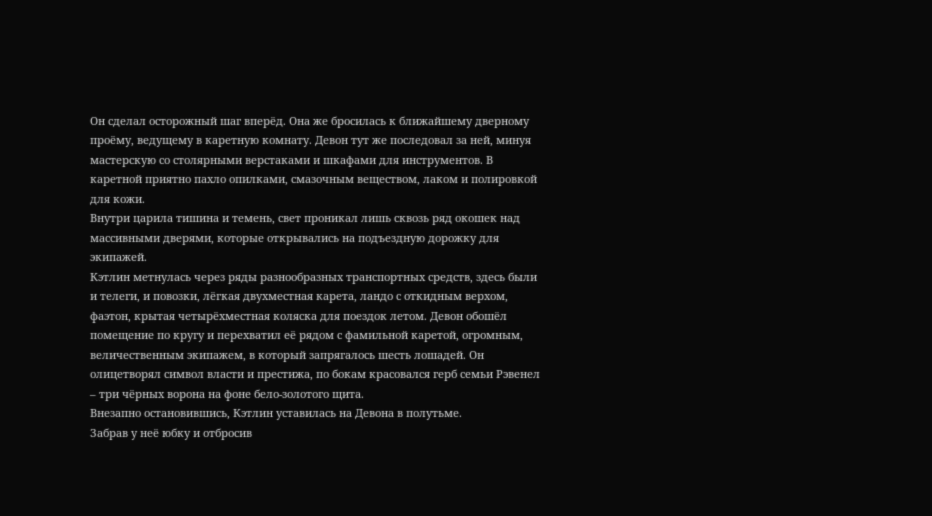Он сделал осторожный шаг вперёд. Она же бросилась к ближайшему дверному проёму, ведущему в каретную комнату. Девон тут же последовал за ней, минуя мастерскую со столярными верстаками и шкафами для инструментов. В каретной приятно пахло опилками, смазочным веществом, лаком и полировкой для кожи.
Внутри царила тишина и темень, свет проникал лишь сквозь ряд окошек над массивными дверями, которые открывались на подъездную дорожку для экипажей.
Кэтлин метнулась через ряды разнообразных транспортных средств, здесь были и телеги, и повозки, лёгкая двухместная карета, ландо с откидным верхом, фаэтон, крытая четырёхместная коляска для поездок летом. Девон обошёл помещение по кругу и перехватил её рядом с фамильной каретой, огромным, величественным экипажем, в который запрягалось шесть лошадей. Он олицетворял символ власти и престижа, по бокам красовался герб семьи Рэвенел – три чёрных ворона на фоне бело-золотого щита.
Внезапно остановившись, Кэтлин уставилась на Девона в полутьме.
Забрав у неё юбку и отбросив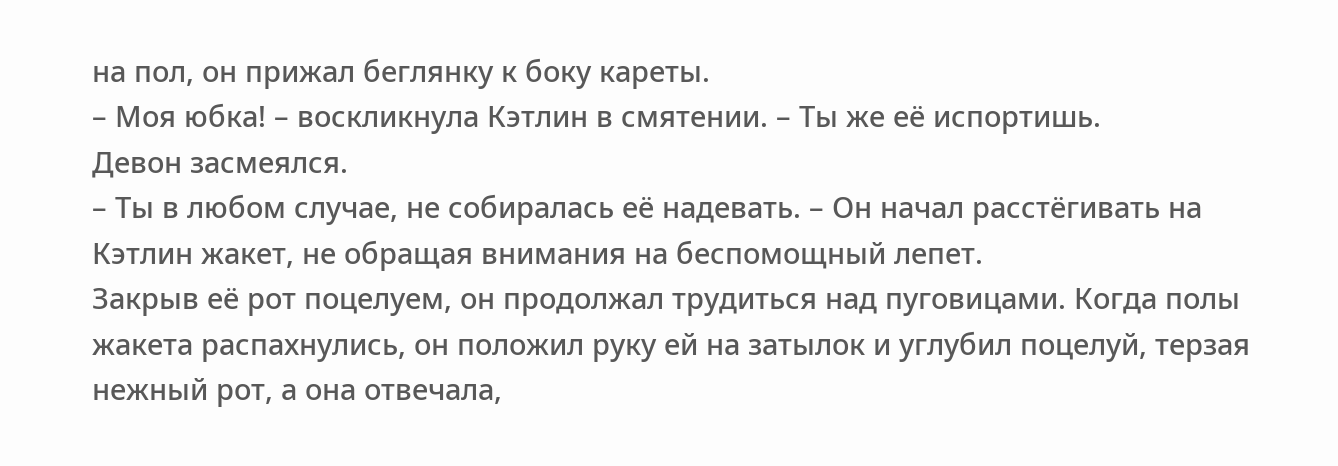на пол, он прижал беглянку к боку кареты.
– Моя юбка! – воскликнула Кэтлин в смятении. – Ты же её испортишь.
Девон засмеялся.
– Ты в любом случае, не собиралась её надевать. – Он начал расстёгивать на Кэтлин жакет, не обращая внимания на беспомощный лепет.
Закрыв её рот поцелуем, он продолжал трудиться над пуговицами. Когда полы жакета распахнулись, он положил руку ей на затылок и углубил поцелуй, терзая нежный рот, а она отвечала,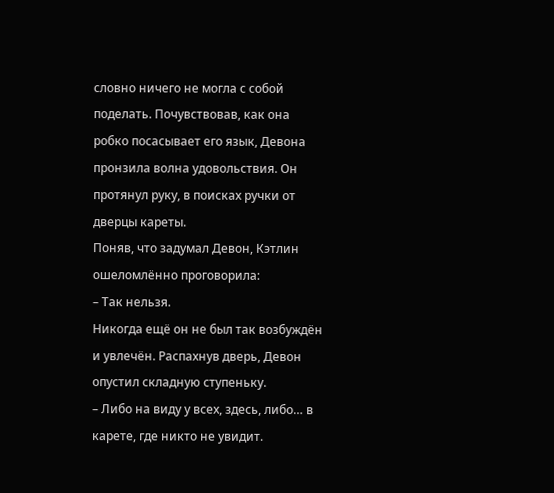словно ничего не могла с собой поделать. Почувствовав, как она робко посасывает его язык, Девона пронзила волна удовольствия. Он протянул руку, в поисках ручки от дверцы кареты.
Поняв, что задумал Девон, Кэтлин ошеломлённо проговорила:
– Так нельзя.
Никогда ещё он не был так возбуждён и увлечён. Распахнув дверь, Девон опустил складную ступеньку.
– Либо на виду у всех, здесь, либо… в карете, где никто не увидит.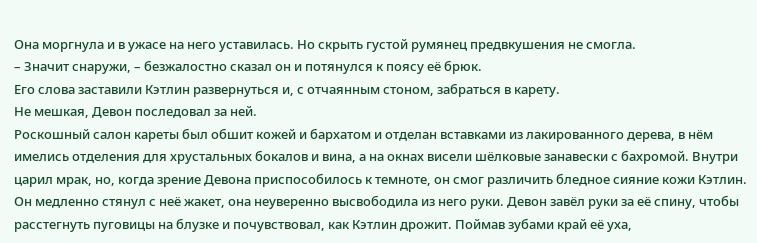Она моргнула и в ужасе на него уставилась. Но скрыть густой румянец предвкушения не смогла.
– Значит снаружи, – безжалостно сказал он и потянулся к поясу её брюк.
Его слова заставили Кэтлин развернуться и, с отчаянным стоном, забраться в карету.
Не мешкая, Девон последовал за ней.
Роскошный салон кареты был обшит кожей и бархатом и отделан вставками из лакированного дерева, в нём имелись отделения для хрустальных бокалов и вина, а на окнах висели шёлковые занавески с бахромой. Внутри царил мрак, но, когда зрение Девона приспособилось к темноте, он смог различить бледное сияние кожи Кэтлин.
Он медленно стянул с неё жакет, она неуверенно высвободила из него руки. Девон завёл руки за её спину, чтобы расстегнуть пуговицы на блузке и почувствовал, как Кэтлин дрожит. Поймав зубами край её уха,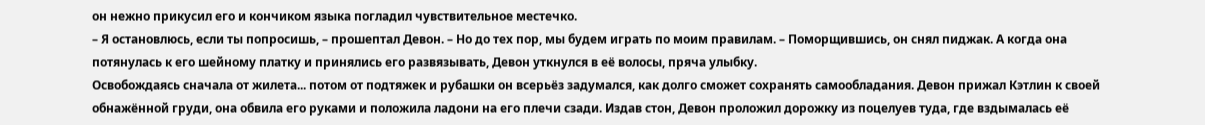он нежно прикусил его и кончиком языка погладил чувствительное местечко.
– Я остановлюсь, если ты попросишь, – прошептал Девон. – Но до тех пор, мы будем играть по моим правилам. – Поморщившись, он снял пиджак. А когда она потянулась к его шейному платку и принялись его развязывать, Девон уткнулся в её волосы, пряча улыбку.
Освобождаясь сначала от жилета... потом от подтяжек и рубашки он всерьёз задумался, как долго сможет сохранять самообладания. Девон прижал Кэтлин к своей обнажённой груди, она обвила его руками и положила ладони на его плечи сзади. Издав стон, Девон проложил дорожку из поцелуев туда, где вздымалась её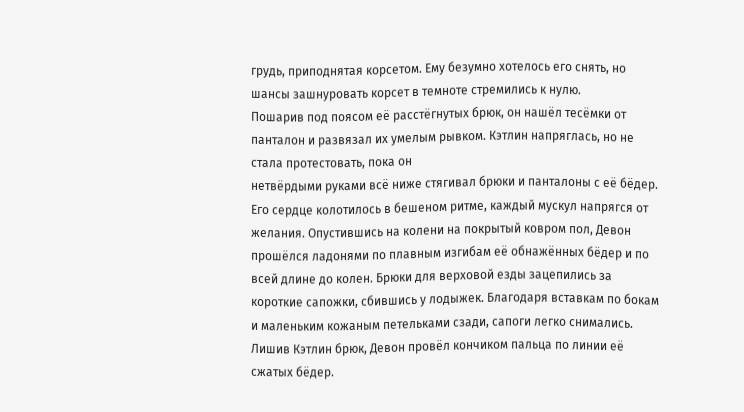грудь, приподнятая корсетом. Ему безумно хотелось его снять, но шансы зашнуровать корсет в темноте стремились к нулю.
Пошарив под поясом её расстёгнутых брюк, он нашёл тесёмки от панталон и развязал их умелым рывком. Кэтлин напряглась, но не стала протестовать, пока он
нетвёрдыми руками всё ниже стягивал брюки и панталоны с её бёдер. Его сердце колотилось в бешеном ритме, каждый мускул напрягся от желания. Опустившись на колени на покрытый ковром пол, Девон прошёлся ладонями по плавным изгибам её обнажённых бёдер и по всей длине до колен. Брюки для верховой езды зацепились за короткие сапожки, сбившись у лодыжек. Благодаря вставкам по бокам и маленьким кожаным петельками сзади, сапоги легко снимались. Лишив Кэтлин брюк, Девон провёл кончиком пальца по линии её сжатых бёдер.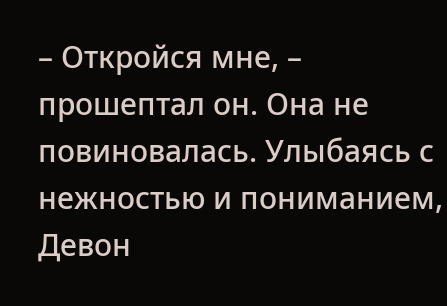– Откройся мне, – прошептал он. Она не повиновалась. Улыбаясь с нежностью и пониманием, Девон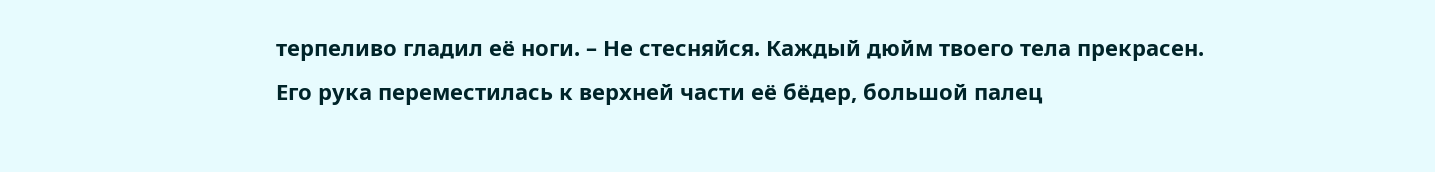терпеливо гладил её ноги. – Не стесняйся. Каждый дюйм твоего тела прекрасен.
Его рука переместилась к верхней части её бёдер, большой палец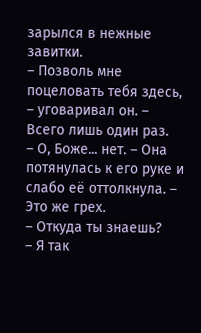зарылся в нежные завитки.
– Позволь мне поцеловать тебя здесь, – уговаривал он. – Всего лишь один раз.
– О, Боже... нет. – Она потянулась к его руке и слабо её оттолкнула. – Это же грех.
– Откуда ты знаешь?
– Я так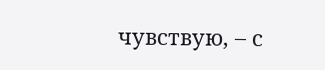чувствую, – с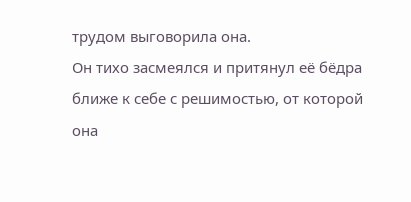трудом выговорила она.
Он тихо засмеялся и притянул её бёдра ближе к себе с решимостью, от которой она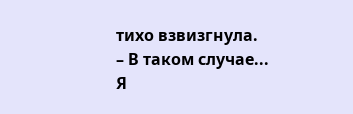тихо взвизгнула.
– В таком случае... Я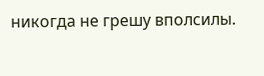никогда не грешу вполсилы.